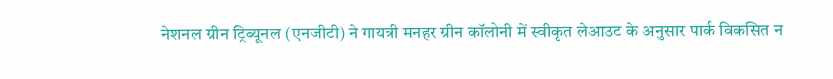नेशनल ग्रीन ट्रिब्यूनल (एनजीटी) ने गायत्री मनहर ग्रीन कॉलोनी में स्वीकृत लेआउट के अनुसार पार्क विकसित न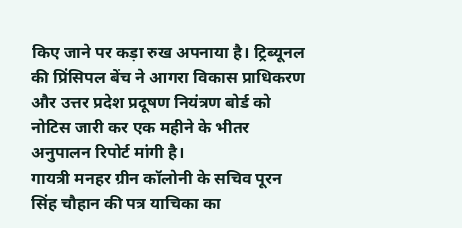किए जाने पर कड़ा रुख अपनाया है। ट्रिब्यूनल की प्रिंसिपल बेंच ने आगरा विकास प्राधिकरण और उत्तर प्रदेश प्रदूषण नियंत्रण बोर्ड को नोटिस जारी कर एक महीने के भीतर अनुपालन रिपोर्ट मांगी है।
गायत्री मनहर ग्रीन कॉलोनी के सचिव पूरन सिंह चौहान की पत्र याचिका का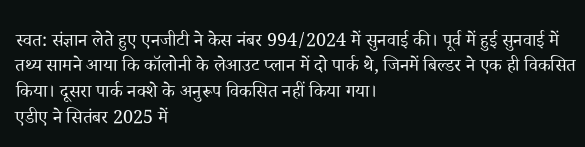स्वत: संज्ञान लेते हुए एनजीटी ने केस नंबर 994/2024 में सुनवाई की। पूर्व में हुई सुनवाई में तथ्य सामने आया कि कॉलोनी के लेआउट प्लान में दो पार्क थे, जिनमें बिल्डर ने एक ही विकसित किया। दूसरा पार्क नक्शे के अनुरूप विकसित नहीं किया गया।
एडीए ने सितंबर 2025 में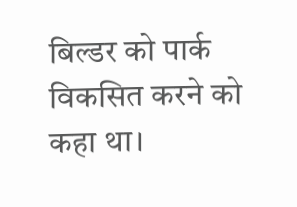बिल्डर को पार्क विकसित करने को कहा था।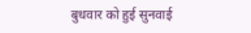बुधवार को हुई सुनवाई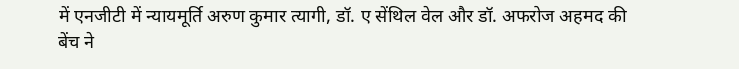में एनजीटी में न्यायमूर्ति अरुण कुमार त्यागी, डॉ. ए सेंथिल वेल और डॉ. अफरोज अहमद की बेंच ने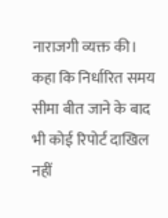नाराजगी व्यक्त की। कहा कि निर्धारित समय सीमा बीत जाने के बाद भी कोई रिपोर्ट दाखिल नहीं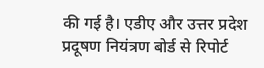की गई है। एडीए और उत्तर प्रदेश प्रदूषण नियंत्रण बोर्ड से रिपोर्ट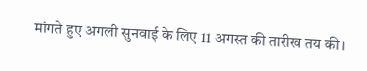मांगते हुए अगली सुनवाई के लिए 11 अगस्त की तारीख तय की।